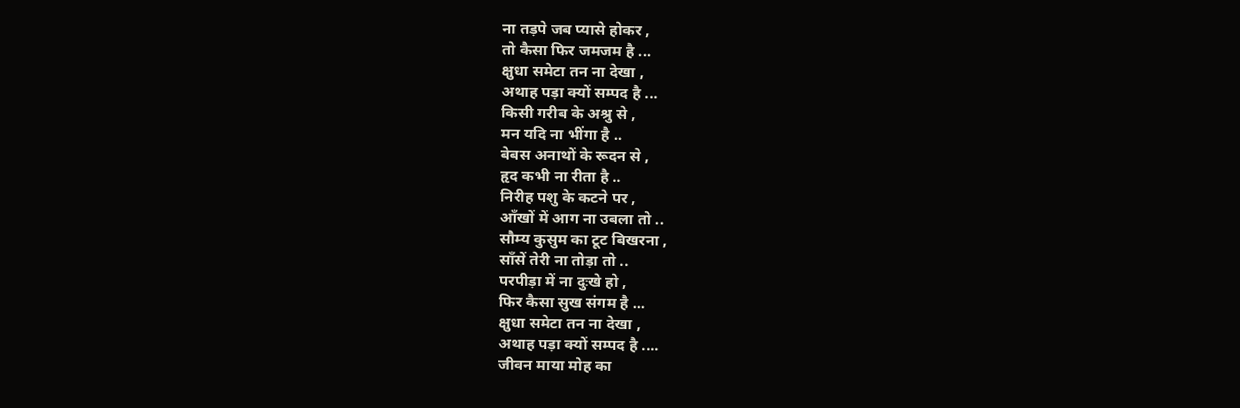ना तड़पे जब प्यासे होकर ,
तो कैसा फिर जमजम है ...
क्षुधा समेटा तन ना देखा ,
अथाह पड़ा क्यों सम्पद है ...
किसी गरीब के अश्रु से ,
मन यदि ना भींगा है ..
बेबस अनाथों के रूदन से ,
हृद कभी ना रीता है ..
निरीह पशु के कटने पर ,
आँखों में आग ना उबला तो ..
सौम्य कुसुम का टूट बिखरना ,
साँसें तेरी ना तोड़ा तो ..
परपीड़ा में ना दुःखे हो ,
फिर कैसा सुख संगम है ...
क्षुधा समेटा तन ना देखा ,
अथाह पड़ा क्यों सम्पद है ....
जीवन माया मोह का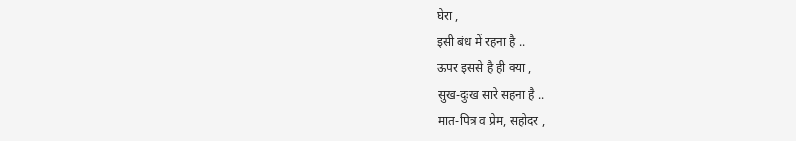घेरा ,
इसी बंध में रहना है ..
ऊपर इससे है ही क्या ,
सुख-दुःख सारे सहना है ..
मात-पित्र व प्रेम, सहोदर ,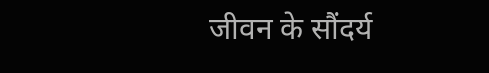जीवन के सौंदर्य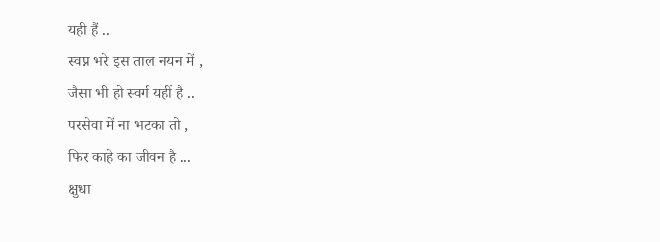यही हैं ..
स्वप्न भरे इस ताल नयन में ,
जैसा भी हो स्वर्ग यहीं है ..
परसेवा में ना भटका तो ,
फिर काहे का जीवन है ...
क्षुधा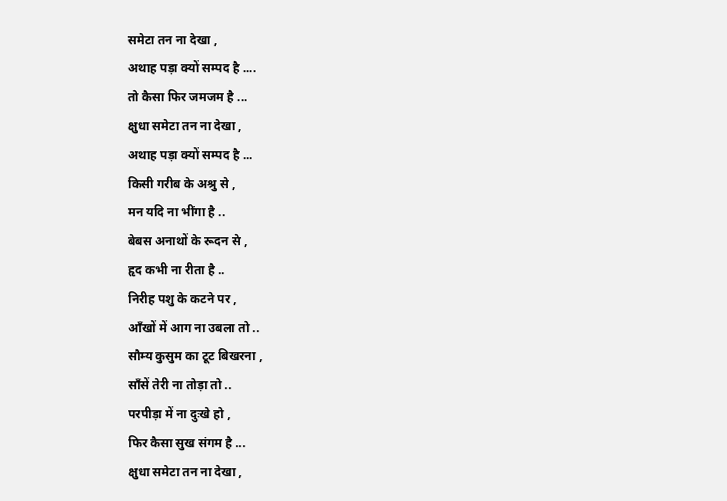समेटा तन ना देखा ,
अथाह पड़ा क्यों सम्पद है ....
तो कैसा फिर जमजम है ...
क्षुधा समेटा तन ना देखा ,
अथाह पड़ा क्यों सम्पद है ...
किसी गरीब के अश्रु से ,
मन यदि ना भींगा है ..
बेबस अनाथों के रूदन से ,
हृद कभी ना रीता है ..
निरीह पशु के कटने पर ,
आँखों में आग ना उबला तो ..
सौम्य कुसुम का टूट बिखरना ,
साँसें तेरी ना तोड़ा तो ..
परपीड़ा में ना दुःखे हो ,
फिर कैसा सुख संगम है ...
क्षुधा समेटा तन ना देखा ,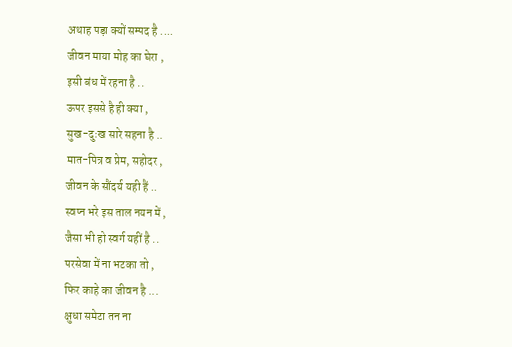अथाह पड़ा क्यों सम्पद है ....
जीवन माया मोह का घेरा ,
इसी बंध में रहना है ..
ऊपर इससे है ही क्या ,
सुख-दुःख सारे सहना है ..
मात-पित्र व प्रेम, सहोदर ,
जीवन के सौंदर्य यही हैं ..
स्वप्न भरे इस ताल नयन में ,
जैसा भी हो स्वर्ग यहीं है ..
परसेवा में ना भटका तो ,
फिर काहे का जीवन है ...
क्षुधा समेटा तन ना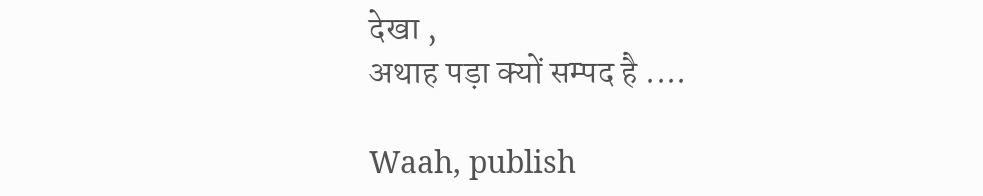देखा ,
अथाह पड़ा क्यों सम्पद है ....

Waah, publish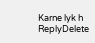Karne lyk h
ReplyDelete